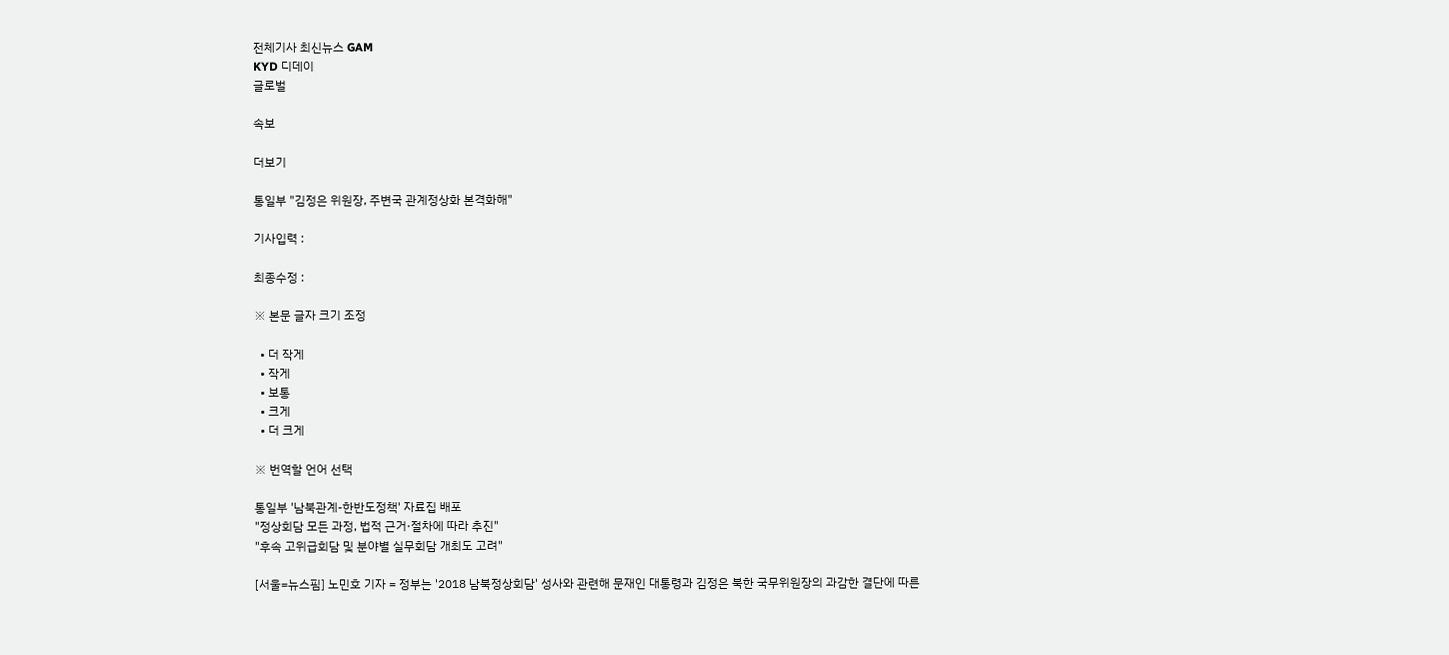전체기사 최신뉴스 GAM
KYD 디데이
글로벌

속보

더보기

통일부 "김정은 위원장, 주변국 관계정상화 본격화해"

기사입력 :

최종수정 :

※ 본문 글자 크기 조정

  • 더 작게
  • 작게
  • 보통
  • 크게
  • 더 크게

※ 번역할 언어 선택

통일부 '남북관계-한반도정책' 자료집 배포
"정상회담 모든 과정, 법적 근거·절차에 따라 추진"
"후속 고위급회담 및 분야별 실무회담 개최도 고려"

[서울=뉴스핌] 노민호 기자 = 정부는 '2018 남북정상회담' 성사와 관련해 문재인 대통령과 김정은 북한 국무위원장의 과감한 결단에 따른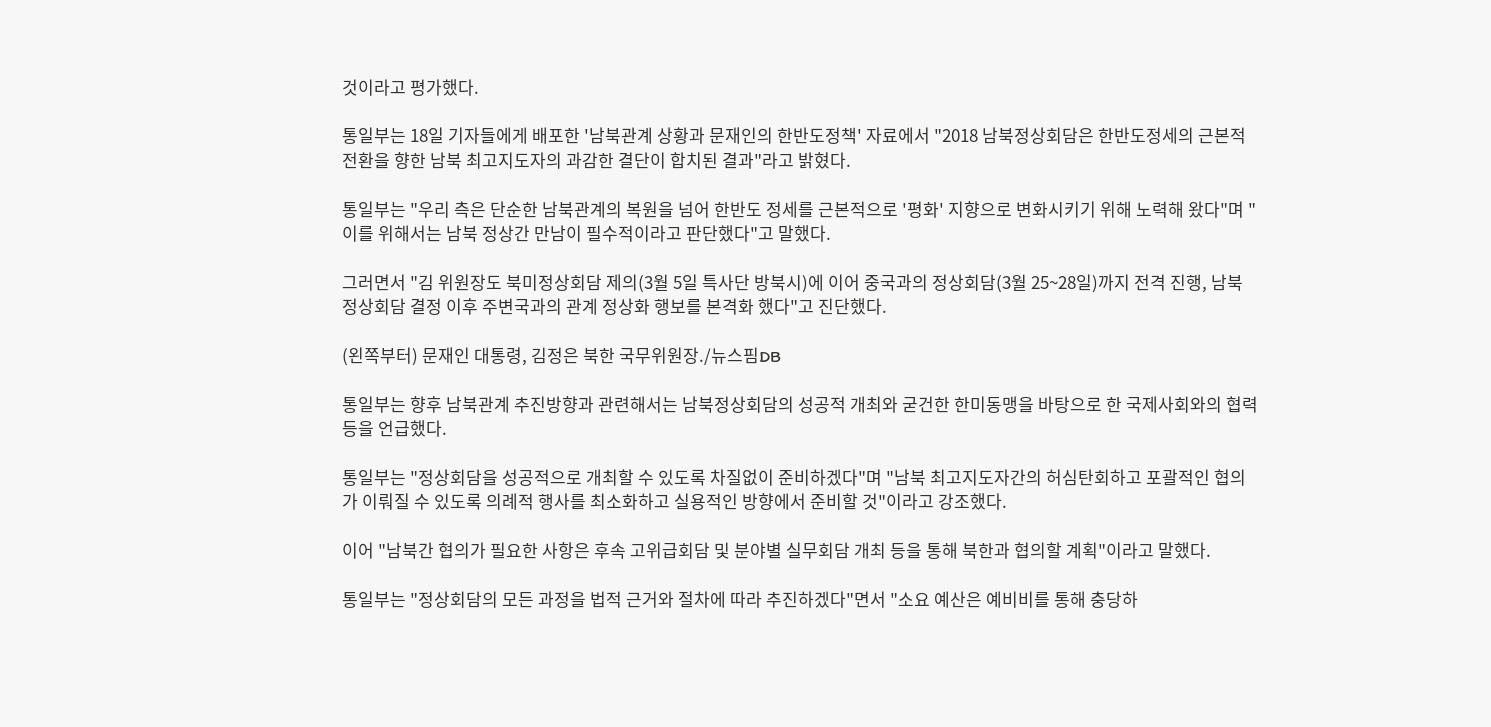것이라고 평가했다.

통일부는 18일 기자들에게 배포한 '남북관계 상황과 문재인의 한반도정책' 자료에서 "2018 남북정상회담은 한반도정세의 근본적 전환을 향한 남북 최고지도자의 과감한 결단이 합치된 결과"라고 밝혔다.

통일부는 "우리 측은 단순한 남북관계의 복원을 넘어 한반도 정세를 근본적으로 '평화' 지향으로 변화시키기 위해 노력해 왔다"며 "이를 위해서는 남북 정상간 만남이 필수적이라고 판단했다"고 말했다.

그러면서 "김 위원장도 북미정상회담 제의(3월 5일 특사단 방북시)에 이어 중국과의 정상회담(3월 25~28일)까지 전격 진행, 남북정상회담 결정 이후 주변국과의 관계 정상화 행보를 본격화 했다"고 진단했다.

(왼쪽부터) 문재인 대통령, 김정은 북한 국무위원장./뉴스핌DB

통일부는 향후 남북관계 추진방향과 관련해서는 남북정상회담의 성공적 개최와 굳건한 한미동맹을 바탕으로 한 국제사회와의 협력 등을 언급했다.

통일부는 "정상회담을 성공적으로 개최할 수 있도록 차질없이 준비하겠다"며 "남북 최고지도자간의 허심탄회하고 포괄적인 협의가 이뤄질 수 있도록 의례적 행사를 최소화하고 실용적인 방향에서 준비할 것"이라고 강조했다.

이어 "남북간 협의가 필요한 사항은 후속 고위급회담 및 분야별 실무회담 개최 등을 통해 북한과 협의할 계획"이라고 말했다.

통일부는 "정상회담의 모든 과정을 법적 근거와 절차에 따라 추진하겠다"면서 "소요 예산은 예비비를 통해 충당하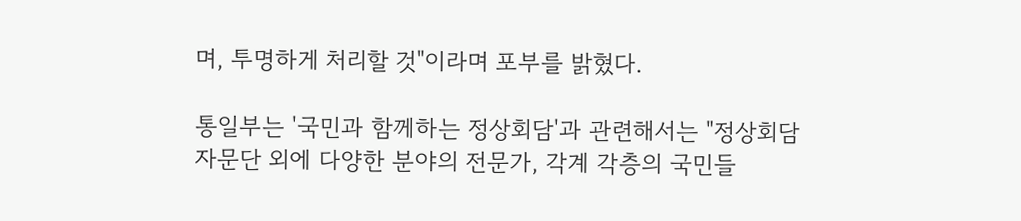며, 투명하게 처리할 것"이라며 포부를 밝혔다.

통일부는 '국민과 함께하는 정상회담'과 관련해서는 "정상회담 자문단 외에 다양한 분야의 전문가, 각계 각층의 국민들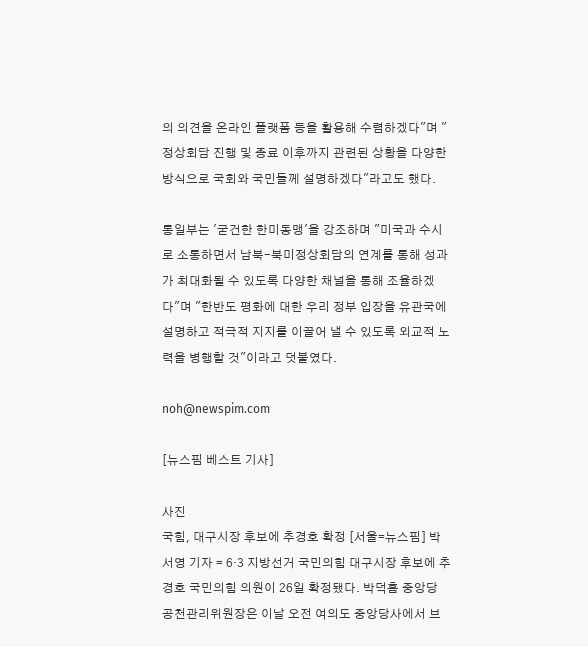의 의견을 온라인 플랫폼 등을 활용해 수렴하겠다"며 "정상회담 진행 및 종료 이후까지 관련된 상황을 다양한 방식으로 국회와 국민들께 설명하겠다"라고도 했다.

통일부는 '굳건한 한미동맹'을 강조하며 "미국과 수시로 소통하면서 남북-북미정상회담의 연계를 통해 성과가 최대화될 수 있도록 다양한 채널을 통해 조율하겠다"며 "한반도 평화에 대한 우리 정부 입장을 유관국에 설명하고 적극적 지지를 이끌어 낼 수 있도록 외교적 노력을 병행할 것"이라고 덧붙였다.

noh@newspim.com

[뉴스핌 베스트 기사]

사진
국힘, 대구시장 후보에 추경호 확정 [서울=뉴스핌] 박서영 기자 = 6·3 지방선거 국민의힘 대구시장 후보에 추경호 국민의힘 의원이 26일 확정됐다. 박덕흠 중앙당 공천관리위원장은 이날 오전 여의도 중앙당사에서 브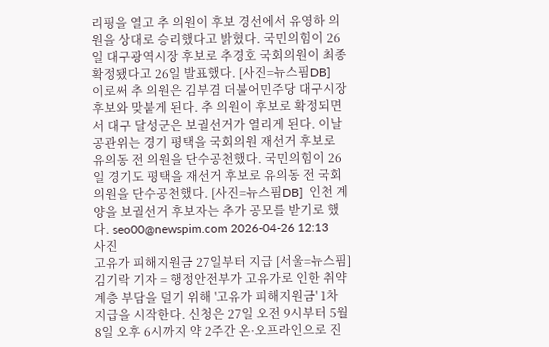리핑을 열고 추 의원이 후보 경선에서 유영하 의원을 상대로 승리했다고 밝혔다. 국민의힘이 26일 대구광역시장 후보로 추경호 국회의원이 최종 확정됐다고 26일 발표했다. [사진=뉴스핌DB]    이로써 추 의원은 김부겸 더불어민주당 대구시장 후보와 맞붙게 된다. 추 의원이 후보로 확정되면서 대구 달성군은 보궐선거가 열리게 된다. 이날 공관위는 경기 평택을 국회의원 재선거 후보로 유의동 전 의원을 단수공천했다. 국민의힘이 26일 경기도 평택을 재선거 후보로 유의동 전 국회의원을 단수공천했다. [사진=뉴스핌DB]  인천 계양을 보궐선거 후보자는 추가 공모를 받기로 했다. seo00@newspim.com 2026-04-26 12:13
사진
고유가 피해지원금 27일부터 지급 [서울=뉴스핌] 김기락 기자 = 행정안전부가 고유가로 인한 취약계층 부담을 덜기 위해 '고유가 피해지원금' 1차 지급을 시작한다. 신청은 27일 오전 9시부터 5월 8일 오후 6시까지 약 2주간 온·오프라인으로 진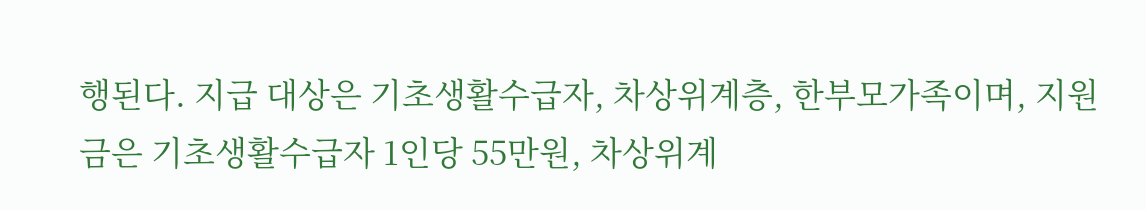행된다. 지급 대상은 기초생활수급자, 차상위계층, 한부모가족이며, 지원금은 기초생활수급자 1인당 55만원, 차상위계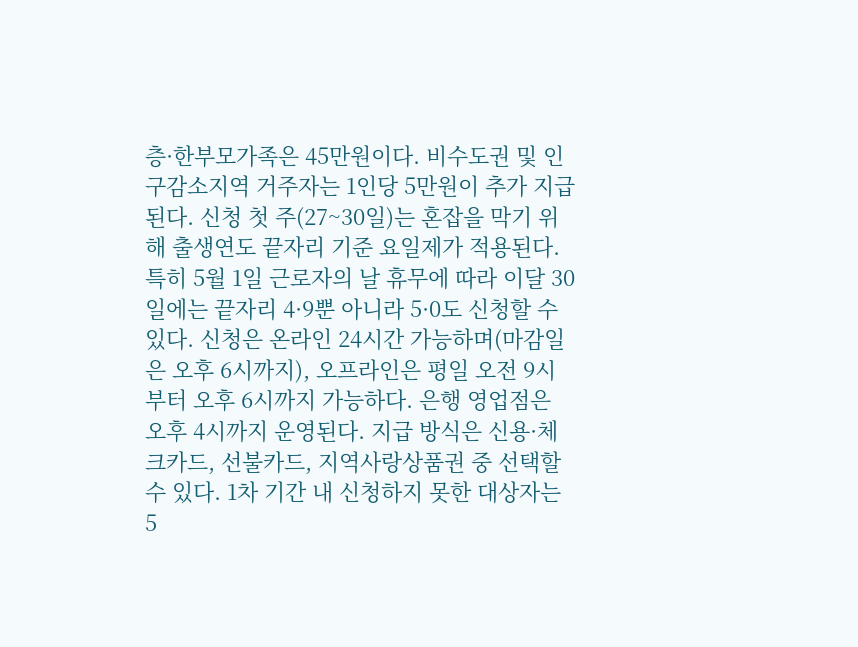층·한부모가족은 45만원이다. 비수도권 및 인구감소지역 거주자는 1인당 5만원이 추가 지급된다. 신청 첫 주(27~30일)는 혼잡을 막기 위해 출생연도 끝자리 기준 요일제가 적용된다. 특히 5월 1일 근로자의 날 휴무에 따라 이달 30일에는 끝자리 4·9뿐 아니라 5·0도 신청할 수 있다. 신청은 온라인 24시간 가능하며(마감일은 오후 6시까지), 오프라인은 평일 오전 9시부터 오후 6시까지 가능하다. 은행 영업점은 오후 4시까지 운영된다. 지급 방식은 신용·체크카드, 선불카드, 지역사랑상품권 중 선택할 수 있다. 1차 기간 내 신청하지 못한 대상자는 5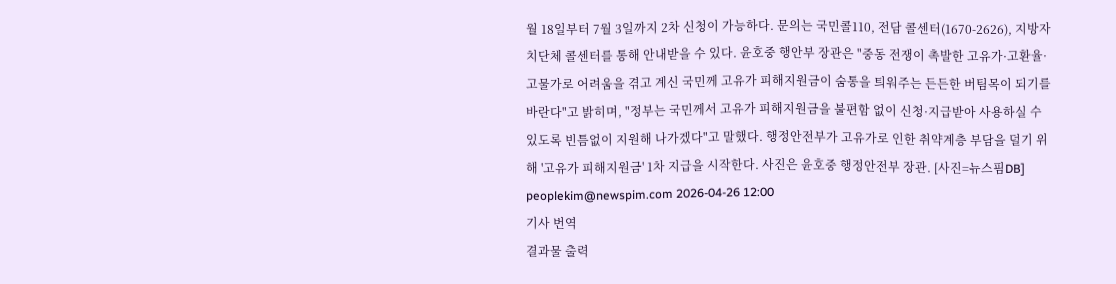월 18일부터 7월 3일까지 2차 신청이 가능하다. 문의는 국민콜110, 전담 콜센터(1670-2626), 지방자치단체 콜센터를 통해 안내받을 수 있다. 윤호중 행안부 장관은 "중동 전쟁이 촉발한 고유가·고환율·고물가로 어려움을 겪고 계신 국민께 고유가 피해지원금이 숨통을 틔워주는 든든한 버팀목이 되기를 바란다"고 밝히며, "정부는 국민께서 고유가 피해지원금을 불편함 없이 신청·지급받아 사용하실 수 있도록 빈틈없이 지원해 나가겠다"고 말했다. 행정안전부가 고유가로 인한 취약계층 부담을 덜기 위해 '고유가 피해지원금' 1차 지급을 시작한다. 사진은 윤호중 행정안전부 장관. [사진=뉴스핌DB] peoplekim@newspim.com 2026-04-26 12:00
기사 번역
결과물 출력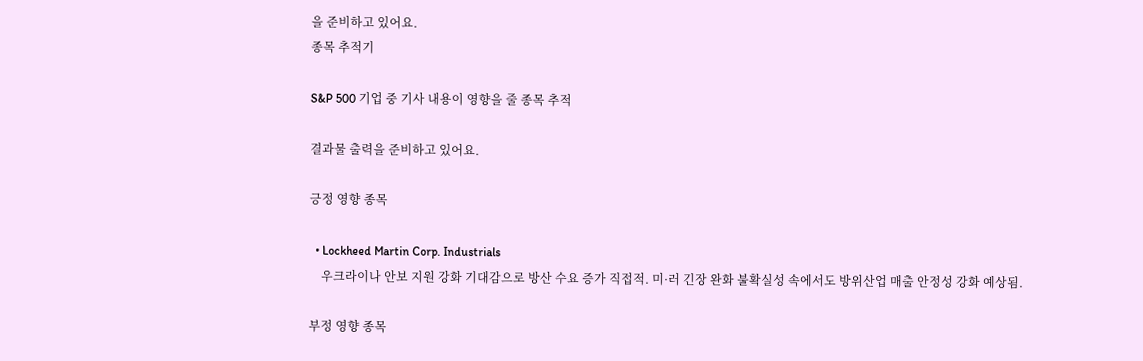을 준비하고 있어요.
종목 추적기

S&P 500 기업 중 기사 내용이 영향을 줄 종목 추적

결과물 출력을 준비하고 있어요.

긍정 영향 종목

  • Lockheed Martin Corp. Industrials
    우크라이나 안보 지원 강화 기대감으로 방산 수요 증가 직접적. 미·러 긴장 완화 불확실성 속에서도 방위산업 매출 안정성 강화 예상됨.

부정 영향 종목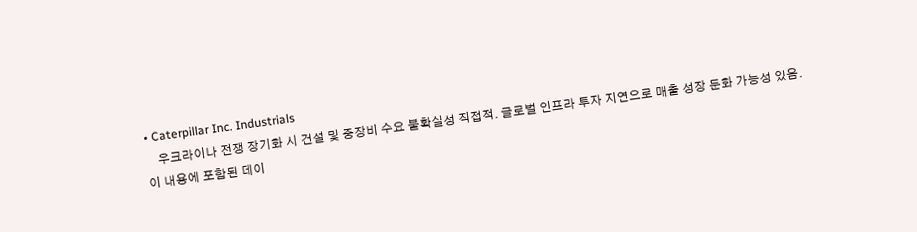• Caterpillar Inc. Industrials
    우크라이나 전쟁 장기화 시 건설 및 중장비 수요 불확실성 직접적. 글로벌 인프라 투자 지연으로 매출 성장 둔화 가능성 있음.
이 내용에 포함된 데이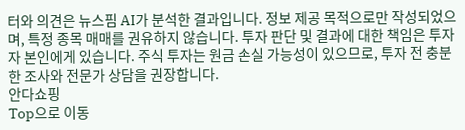터와 의견은 뉴스핌 AI가 분석한 결과입니다. 정보 제공 목적으로만 작성되었으며, 특정 종목 매매를 권유하지 않습니다. 투자 판단 및 결과에 대한 책임은 투자자 본인에게 있습니다. 주식 투자는 원금 손실 가능성이 있으므로, 투자 전 충분한 조사와 전문가 상담을 권장합니다.
안다쇼핑
Top으로 이동